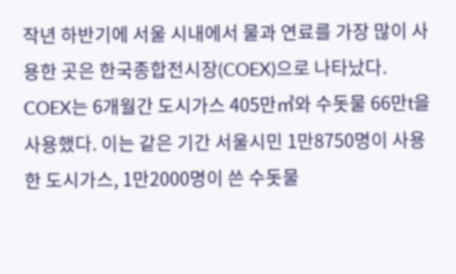작년 하반기에 서울 시내에서 물과 연료를 가장 많이 사용한 곳은 한국종합전시장(COEX)으로 나타났다. COEX는 6개월간 도시가스 405만㎥와 수돗물 66만t을 사용했다. 이는 같은 기간 서울시민 1만8750명이 사용한 도시가스, 1만2000명이 쓴 수돗물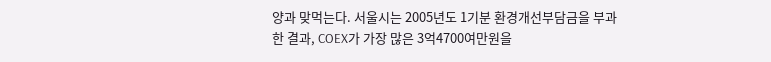양과 맞먹는다. 서울시는 2005년도 1기분 환경개선부담금을 부과한 결과, COEX가 가장 많은 3억4700여만원을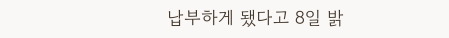납부하게 됐다고 8일 밝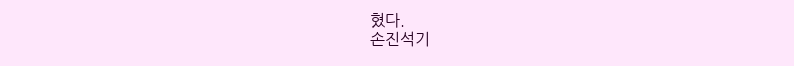혔다.
손진석기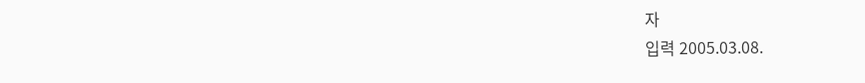자
입력 2005.03.08.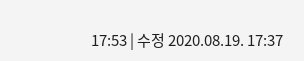17:53 | 수정 2020.08.19. 17:37